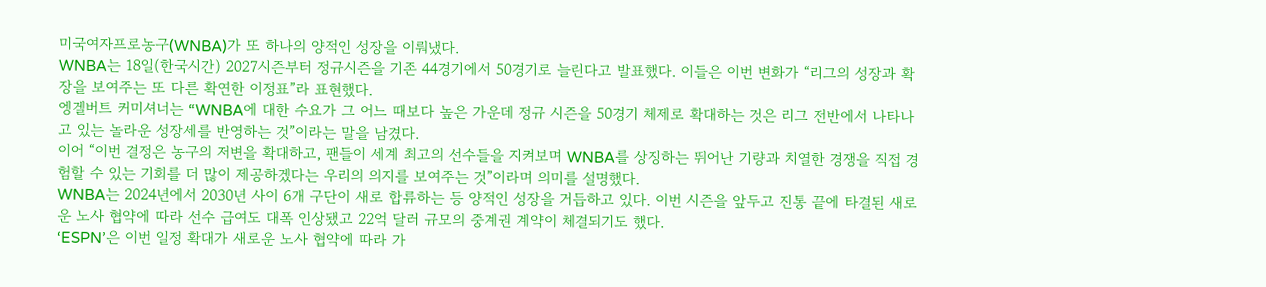미국여자프로농구(WNBA)가 또 하나의 양적인 성장을 이뤄냈다.
WNBA는 18일(한국시간) 2027시즌부터 정규시즌을 기존 44경기에서 50경기로 늘린다고 발표했다. 이들은 이번 변화가 “리그의 성장과 확장을 보여주는 또 다른 확연한 이정표”라 표현했다.
엥겔버트 커미셔너는 “WNBA에 대한 수요가 그 어느 때보다 높은 가운데 정규 시즌을 50경기 체제로 확대하는 것은 리그 전반에서 나타나고 있는 놀라운 성장세를 반영하는 것”이라는 말을 남겼다.
이어 “이번 결정은 농구의 저변을 확대하고, 팬들이 세계 최고의 선수들을 지켜보며 WNBA를 상징하는 뛰어난 기량과 치열한 경쟁을 직접 경험할 수 있는 기회를 더 많이 제공하겠다는 우리의 의지를 보여주는 것”이라며 의미를 설명했다.
WNBA는 2024년에서 2030년 사이 6개 구단이 새로 합류하는 등 양적인 성장을 거듭하고 있다. 이번 시즌을 앞두고 진통 끝에 타결된 새로운 노사 협약에 따라 선수 급여도 대폭 인상됐고 22억 달러 규모의 중계권 계약이 체결되기도 했다.
‘ESPN’은 이번 일정 확대가 새로운 노사 협약에 따라 가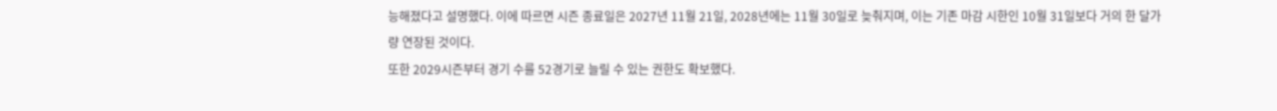능해졌다고 설명했다. 이에 따르면 시즌 종료일은 2027년 11월 21일, 2028년에는 11월 30일로 늦춰지며, 이는 기존 마감 시한인 10월 31일보다 거의 한 달가량 연장된 것이다.
또한 2029시즌부터 경기 수를 52경기로 늘릴 수 있는 권한도 확보했다.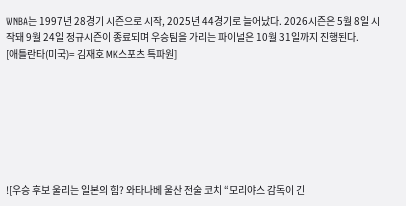WNBA는 1997년 28경기 시즌으로 시작, 2025년 44경기로 늘어났다. 2026시즌은 5월 8일 시작돼 9월 24일 정규시즌이 종료되며 우승팀을 가리는 파이널은 10월 31일까지 진행된다.
[애틀란타(미국)= 김재호 MK스포츠 특파원]







![우승 후보 울리는 일본의 힘? 와타나베 울산 전술 코치 “모리야스 감독이 긴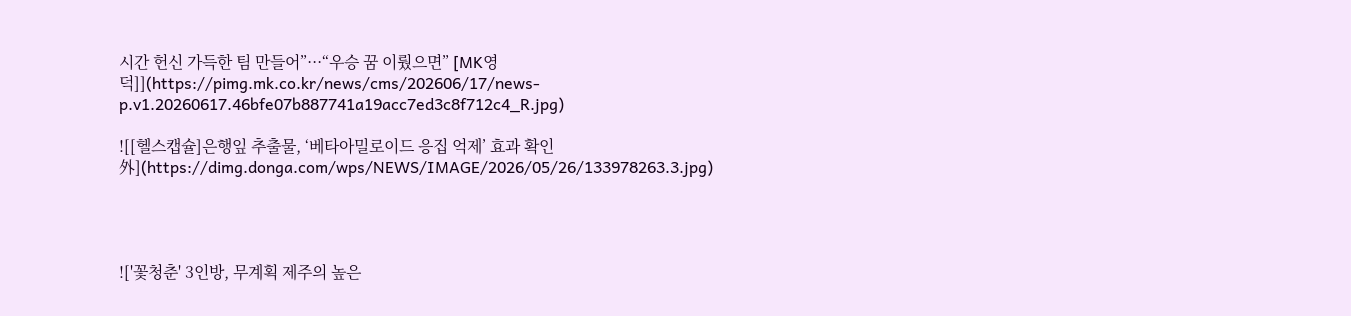시간 헌신 가득한 팀 만들어”···“우승 꿈 이뤘으면” [MK영덕]](https://pimg.mk.co.kr/news/cms/202606/17/news-p.v1.20260617.46bfe07b887741a19acc7ed3c8f712c4_R.jpg)

![[헬스캡슐]은행잎 추출물, ‘베타아밀로이드 응집 억제’ 효과 확인 外](https://dimg.donga.com/wps/NEWS/IMAGE/2026/05/26/133978263.3.jpg)




!['꽃청춘' 3인방, 무계획 제주의 높은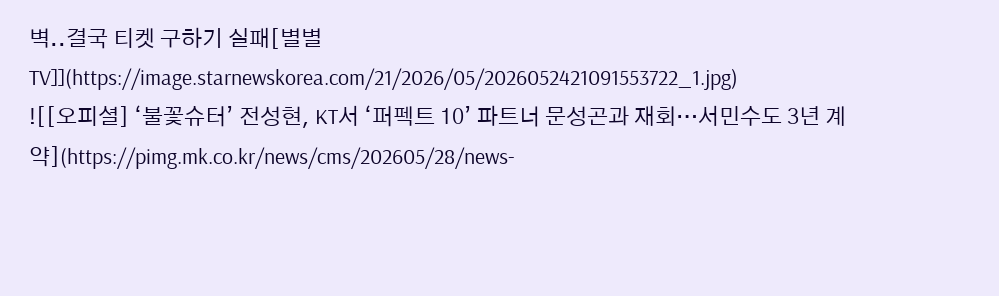벽..결국 티켓 구하기 실패[별별TV]](https://image.starnewskorea.com/21/2026/05/2026052421091553722_1.jpg)
![[오피셜] ‘불꽃슈터’ 전성현, KT서 ‘퍼펙트 10’ 파트너 문성곤과 재회…서민수도 3년 계약](https://pimg.mk.co.kr/news/cms/202605/28/news-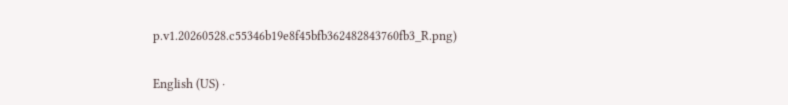p.v1.20260528.c55346b19e8f45bfb362482843760fb3_R.png)

English (US) ·